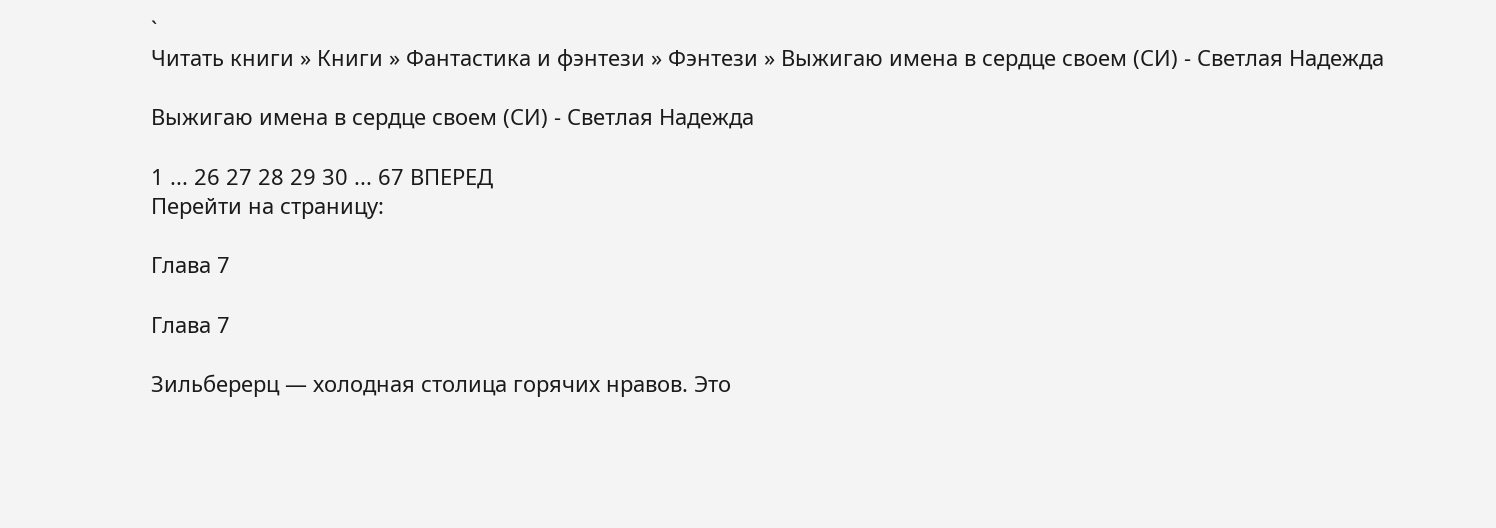`
Читать книги » Книги » Фантастика и фэнтези » Фэнтези » Выжигаю имена в сердце своем (СИ) - Светлая Надежда

Выжигаю имена в сердце своем (СИ) - Светлая Надежда

1 ... 26 27 28 29 30 ... 67 ВПЕРЕД
Перейти на страницу:

Глава 7

Глава 7

Зильберерц — холодная столица горячих нравов. Это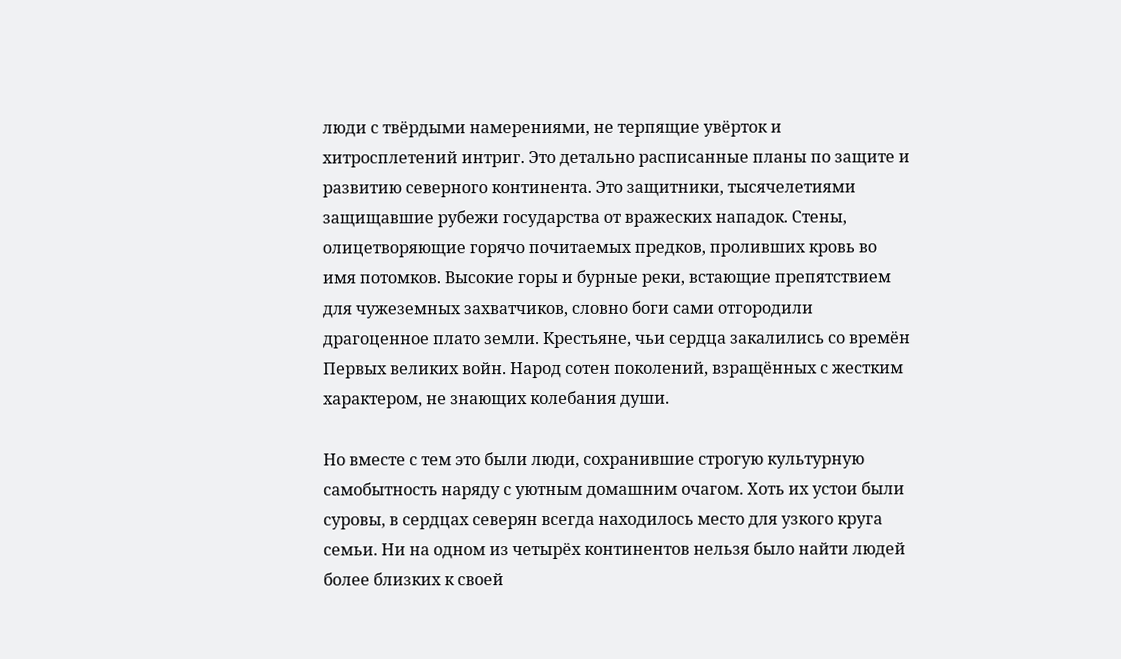люди с твёрдыми намерениями, не терпящие увёрток и хитросплетений интриг. Это детально расписанные планы по защите и развитию северного континента. Это защитники, тысячелетиями защищавшие рубежи государства от вражеских нападок. Стены, олицетворяющие горячо почитаемых предков, проливших кровь во имя потомков. Высокие горы и бурные реки, встающие препятствием для чужеземных захватчиков, словно боги сами отгородили драгоценное плато земли. Крестьяне, чьи сердца закалились со времён Первых великих войн. Народ сотен поколений, взращённых с жестким характером, не знающих колебания души.

Но вместе с тем это были люди, сохранившие строгую культурную самобытность наряду с уютным домашним очагом. Хоть их устои были суровы, в сердцах северян всегда находилось место для узкого круга семьи. Ни на одном из четырёх континентов нельзя было найти людей более близких к своей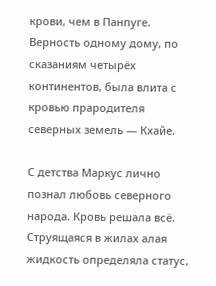крови, чем в Панпуге. Верность одному дому, по сказаниям четырёх континентов, была влита с кровью прародителя северных земель — Кхайе.

С детства Маркус лично познал любовь северного народа. Кровь решала всё. Струящаяся в жилах алая жидкость определяла статус,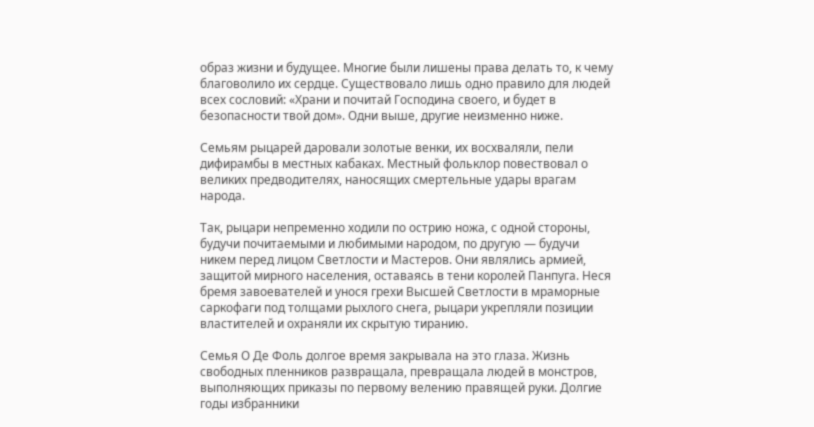образ жизни и будущее. Многие были лишены права делать то, к чему благоволило их сердце. Существовало лишь одно правило для людей всех сословий: «Храни и почитай Господина своего, и будет в безопасности твой дом». Одни выше, другие неизменно ниже.

Семьям рыцарей даровали золотые венки, их восхваляли, пели дифирамбы в местных кабаках. Местный фольклор повествовал о великих предводителях, наносящих смертельные удары врагам народа.

Так, рыцари непременно ходили по острию ножа, с одной стороны, будучи почитаемыми и любимыми народом, по другую — будучи никем перед лицом Светлости и Мастеров. Они являлись армией, защитой мирного населения, оставаясь в тени королей Панпуга. Неся бремя завоевателей и унося грехи Высшей Светлости в мраморные саркофаги под толщами рыхлого снега, рыцари укрепляли позиции властителей и охраняли их скрытую тиранию.

Семья О Де Фоль долгое время закрывала на это глаза. Жизнь свободных пленников развращала, превращала людей в монстров, выполняющих приказы по первому велению правящей руки. Долгие годы избранники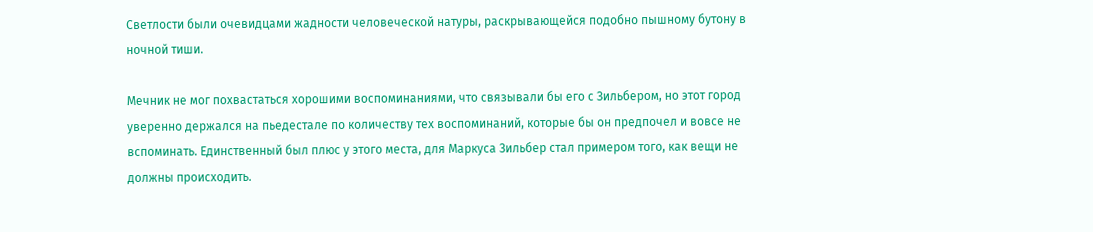Светлости были очевидцами жадности человеческой натуры, раскрывающейся подобно пышному бутону в ночной тиши.

Мечник не мог похвастаться хорошими воспоминаниями, что связывали бы его с Зильбером, но этот город уверенно держался на пьедестале по количеству тех воспоминаний, которые бы он предпочел и вовсе не вспоминать. Единственный был плюс у этого места, для Маркуса Зильбер стал примером того, как вещи не должны происходить.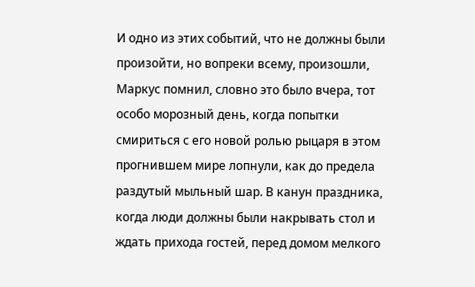И одно из этих событий, что не должны были произойти, но вопреки всему, произошли, Маркус помнил, словно это было вчера, тот особо морозный день, когда попытки смириться с его новой ролью рыцаря в этом прогнившем мире лопнули, как до предела раздутый мыльный шар. В канун праздника, когда люди должны были накрывать стол и ждать прихода гостей, перед домом мелкого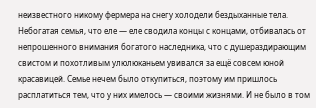неизвестного никому фермера на снегу холодели бездыханные тела. Небогатая семья, что еле — еле сводила концы с концами, отбивалась от непрошенного внимания богатого наследника, что с душераздирающим свистом и похотливым улюлюканьем увивался за ещё совсем юной красавицей. Семье нечем было откупиться, поэтому им пришлось расплатиться тем, что у них имелось — своими жизнями. И не было в том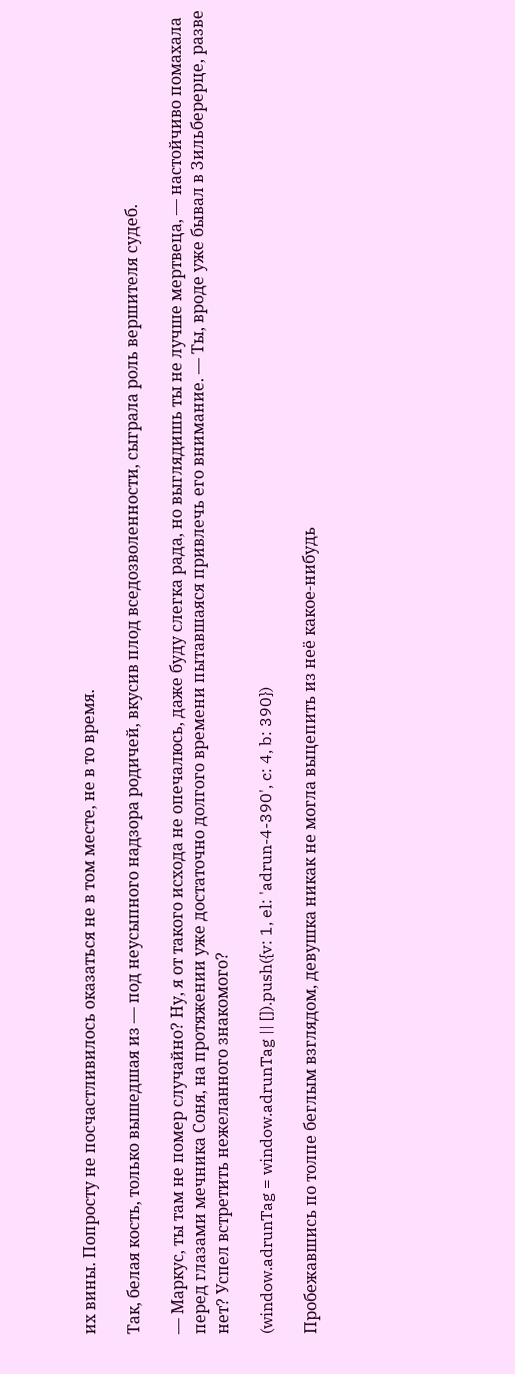их вины. Попросту не посчастливилось оказаться не в том месте, не в то время.

Так, белая кость, только вышедшая из — под неусыпного надзора родичей, вкусив плод вседозволенности, сыграла роль вершителя судеб.

— Маркус, ты там не помер случайно? Ну, я от такого исхода не опечалюсь, даже буду слегка рада, но выглядишь ты не лучше мертвеца, — настойчиво помахала перед глазами мечника Соня, на протяжении уже достаточно долгого времени пытавшаяся привлечь его внимание. — Ты, вроде уже бывал в Зильберерце, разве нет? Успел встретить нежеланного знакомого?

(window.adrunTag = window.adrunTag || []).push({v: 1, el: 'adrun-4-390', c: 4, b: 390})

Пробежавшись по толпе беглым взглядом, девушка никак не могла выцепить из неё какое-нибудь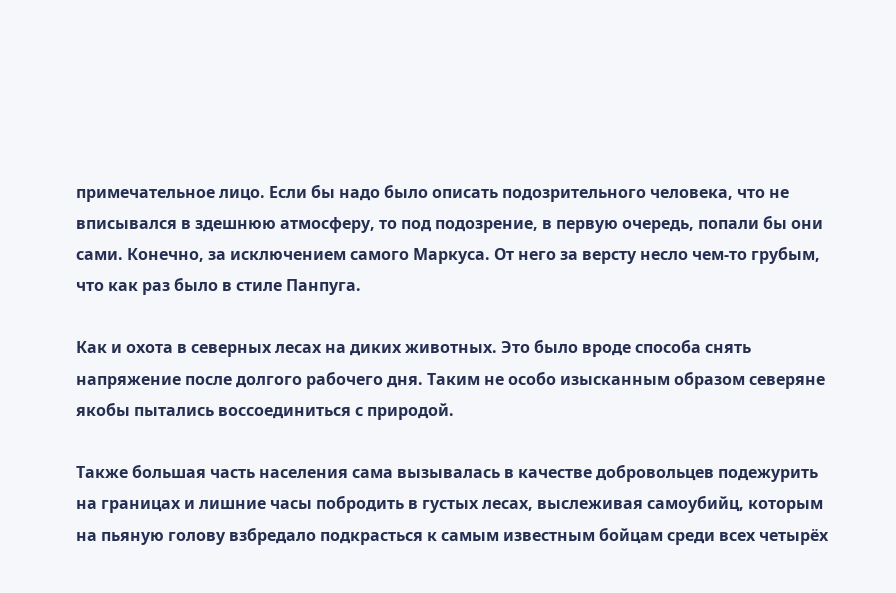примечательное лицо. Если бы надо было описать подозрительного человека, что не вписывался в здешнюю атмосферу, то под подозрение, в первую очередь, попали бы они сами. Конечно, за исключением самого Маркуса. От него за версту несло чем-то грубым, что как раз было в стиле Панпуга.

Как и охота в северных лесах на диких животных. Это было вроде способа снять напряжение после долгого рабочего дня. Таким не особо изысканным образом северяне якобы пытались воссоединиться с природой.

Также большая часть населения сама вызывалась в качестве добровольцев подежурить на границах и лишние часы побродить в густых лесах, выслеживая самоубийц, которым на пьяную голову взбредало подкрасться к самым известным бойцам среди всех четырёх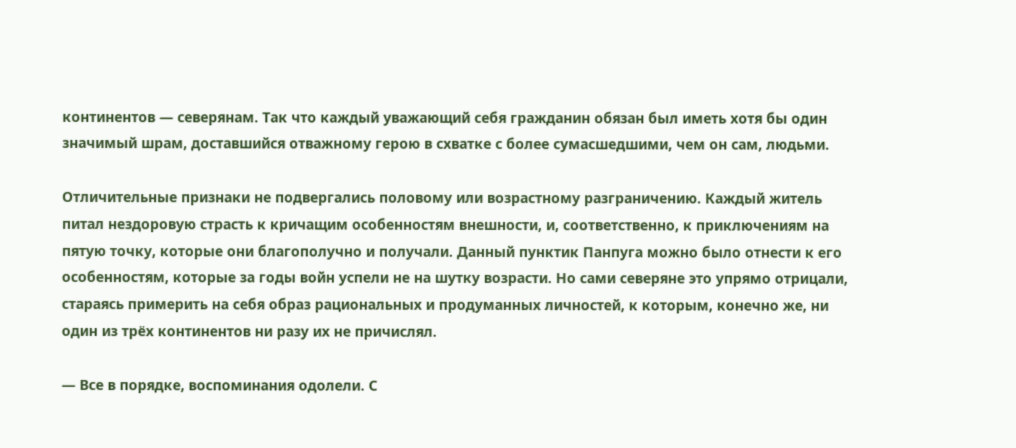континентов — северянам. Так что каждый уважающий себя гражданин обязан был иметь хотя бы один значимый шрам, доставшийся отважному герою в схватке с более сумасшедшими, чем он сам, людьми.

Отличительные признаки не подвергались половому или возрастному разграничению. Каждый житель питал нездоровую страсть к кричащим особенностям внешности, и, соответственно, к приключениям на пятую точку, которые они благополучно и получали. Данный пунктик Панпуга можно было отнести к его особенностям, которые за годы войн успели не на шутку возрасти. Но сами северяне это упрямо отрицали, стараясь примерить на себя образ рациональных и продуманных личностей, к которым, конечно же, ни один из трёх континентов ни разу их не причислял.

— Все в порядке, воспоминания одолели. С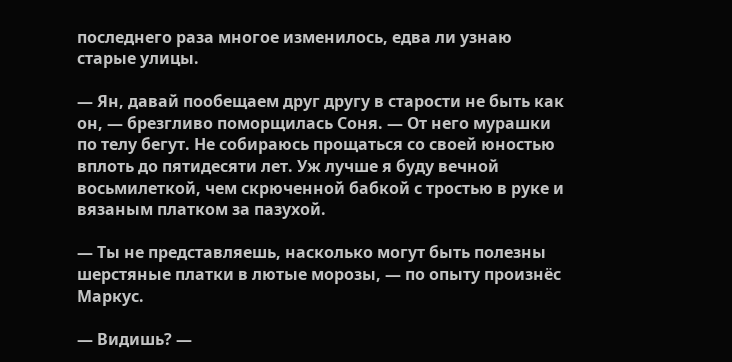последнего раза многое изменилось, едва ли узнаю старые улицы.

— Ян, давай пообещаем друг другу в старости не быть как он, — брезгливо поморщилась Соня. — От него мурашки по телу бегут. Не собираюсь прощаться со своей юностью вплоть до пятидесяти лет. Уж лучше я буду вечной восьмилеткой, чем скрюченной бабкой с тростью в руке и вязаным платком за пазухой.

— Ты не представляешь, насколько могут быть полезны шерстяные платки в лютые морозы, — по опыту произнёс Маркус.

— Видишь? —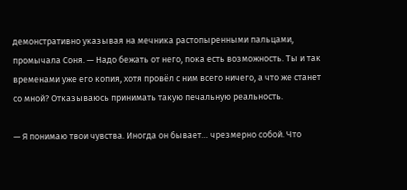демонстративно указывая на мечника растопыренными пальцами, промычала Соня. — Надо бежать от него, пока есть возможность. Ты и так временами уже его копия, хотя провёл с ним всего ничего, а что же станет со мной? Отказываюсь принимать такую печальную реальность.

— Я понимаю твои чувства. Иногда он бывает… чрезмерно собой. Что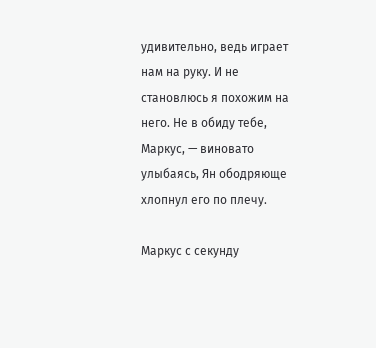удивительно, ведь играет нам на руку. И не становлюсь я похожим на него. Не в обиду тебе, Маркус, — виновато улыбаясь, Ян ободряюще хлопнул его по плечу.

Маркус с секунду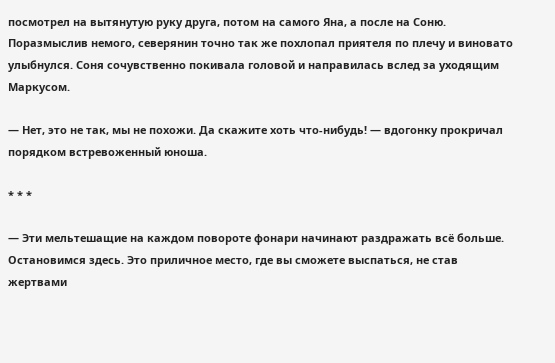посмотрел на вытянутую руку друга, потом на самого Яна, а после на Соню. Поразмыслив немого, северянин точно так же похлопал приятеля по плечу и виновато улыбнулся. Соня сочувственно покивала головой и направилась вслед за уходящим Маркусом.

— Нет, это не так, мы не похожи. Да скажите хоть что-нибудь! — вдогонку прокричал порядком встревоженный юноша.

* * *

— Эти мельтешащие на каждом повороте фонари начинают раздражать всё больше. Остановимся здесь. Это приличное место, где вы сможете выспаться, не став жертвами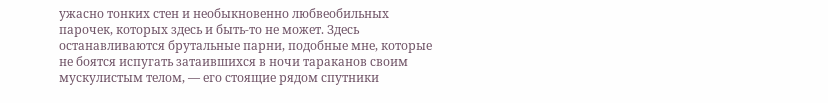ужасно тонких стен и необыкновенно любвеобильных парочек, которых здесь и быть-то не может. Здесь останавливаются брутальные парни, подобные мне, которые не боятся испугать затаившихся в ночи тараканов своим мускулистым телом, — его стоящие рядом спутники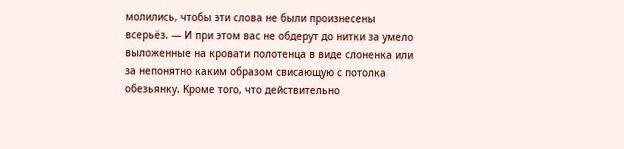молились, чтобы эти слова не были произнесены всерьёз. — И при этом вас не обдерут до нитки за умело выложенные на кровати полотенца в виде слоненка или за непонятно каким образом свисающую с потолка обезьянку. Кроме того, что действительно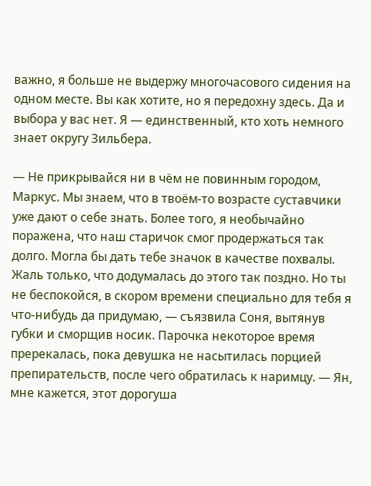важно, я больше не выдержу многочасового сидения на одном месте. Вы как хотите, но я передохну здесь. Да и выбора у вас нет. Я — единственный, кто хоть немного знает округу Зильбера.

— Не прикрывайся ни в чём не повинным городом, Маркус. Мы знаем, что в твоём-то возрасте суставчики уже дают о себе знать. Более того, я необычайно поражена, что наш старичок смог продержаться так долго. Могла бы дать тебе значок в качестве похвалы. Жаль только, что додумалась до этого так поздно. Но ты не беспокойся, в скором времени специально для тебя я что-нибудь да придумаю, — съязвила Соня, вытянув губки и сморщив носик. Парочка некоторое время пререкалась, пока девушка не насытилась порцией препирательств, после чего обратилась к наримцу. — Ян, мне кажется, этот дорогуша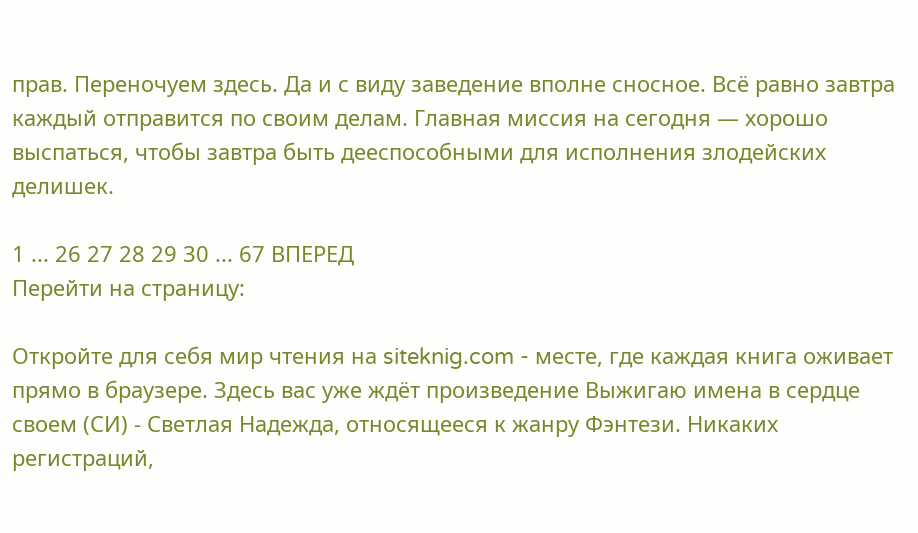прав. Переночуем здесь. Да и с виду заведение вполне сносное. Всё равно завтра каждый отправится по своим делам. Главная миссия на сегодня — хорошо выспаться, чтобы завтра быть дееспособными для исполнения злодейских делишек.

1 ... 26 27 28 29 30 ... 67 ВПЕРЕД
Перейти на страницу:

Откройте для себя мир чтения на siteknig.com - месте, где каждая книга оживает прямо в браузере. Здесь вас уже ждёт произведение Выжигаю имена в сердце своем (СИ) - Светлая Надежда, относящееся к жанру Фэнтези. Никаких регистраций,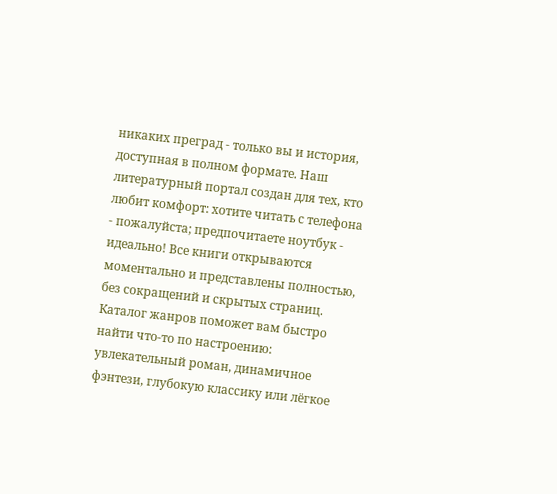никаких преград - только вы и история, доступная в полном формате. Наш литературный портал создан для тех, кто любит комфорт: хотите читать с телефона - пожалуйста; предпочитаете ноутбук - идеально! Все книги открываются моментально и представлены полностью, без сокращений и скрытых страниц. Каталог жанров поможет вам быстро найти что-то по настроению: увлекательный роман, динамичное фэнтези, глубокую классику или лёгкое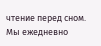чтение перед сном. Мы ежедневно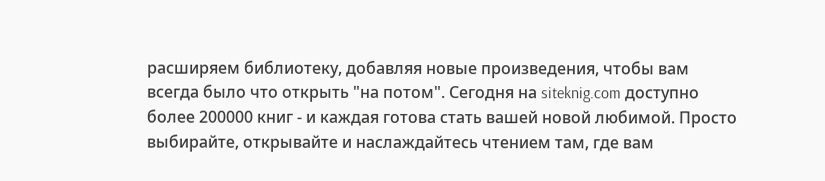расширяем библиотеку, добавляя новые произведения, чтобы вам всегда было что открыть "на потом". Сегодня на siteknig.com доступно более 200000 книг - и каждая готова стать вашей новой любимой. Просто выбирайте, открывайте и наслаждайтесь чтением там, где вам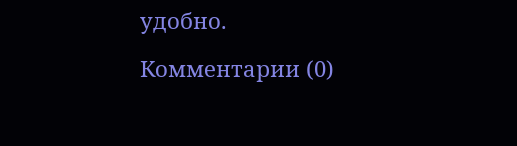удобно.

Комментарии (0)